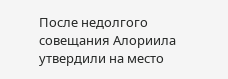После недолгого совещания Алориила утвердили на место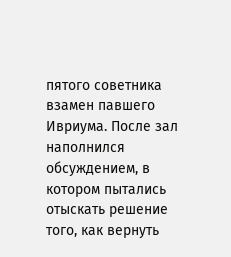пятого советника взамен павшего Ивриума. После зал наполнился обсуждением, в котором пытались отыскать решение того, как вернуть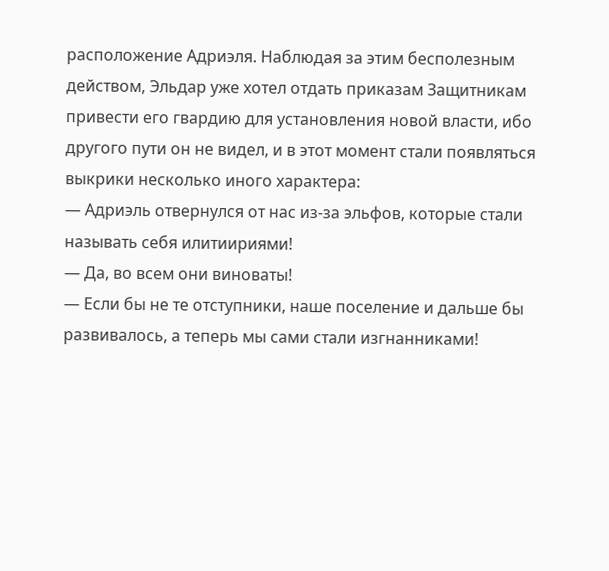расположение Адриэля. Наблюдая за этим бесполезным действом, Эльдар уже хотел отдать приказам Защитникам привести его гвардию для установления новой власти, ибо другого пути он не видел, и в этот момент стали появляться выкрики несколько иного характера:
— Адриэль отвернулся от нас из-за эльфов, которые стали называть себя илитиириями!
— Да, во всем они виноваты!
— Если бы не те отступники, наше поселение и дальше бы развивалось, а теперь мы сами стали изгнанниками!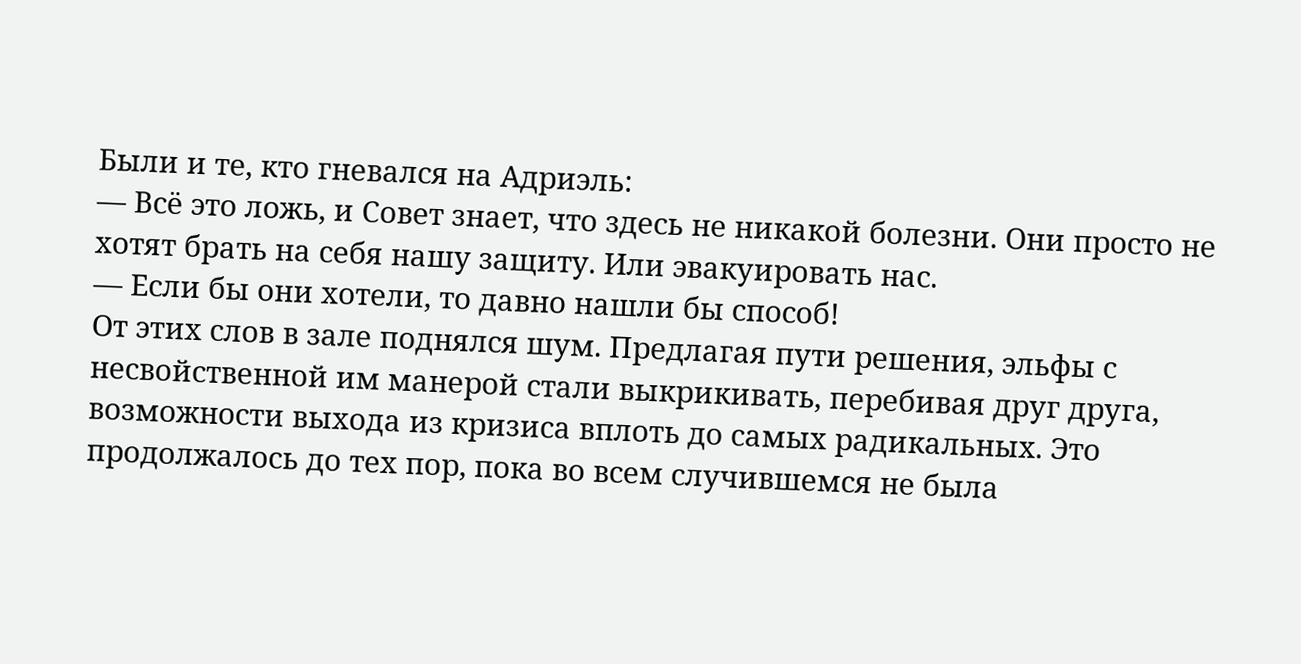Были и те, кто гневался на Адриэль:
— Всё это ложь, и Совет знает, что здесь не никакой болезни. Они просто не хотят брать на себя нашу защиту. Или эвакуировать нас.
— Если бы они хотели, то давно нашли бы способ!
От этих слов в зале поднялся шум. Предлагая пути решения, эльфы с несвойственной им манерой стали выкрикивать, перебивая друг друга, возможности выхода из кризиса вплоть до самых радикальных. Это продолжалось до тех пор, пока во всем случившемся не была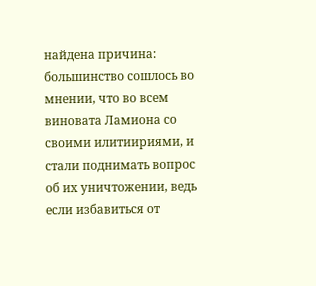найдена причина: большинство сошлось во мнении, что во всем виновата Ламиона со своими илитиириями, и стали поднимать вопрос об их уничтожении, ведь если избавиться от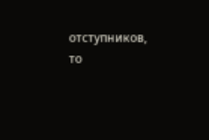отступников, то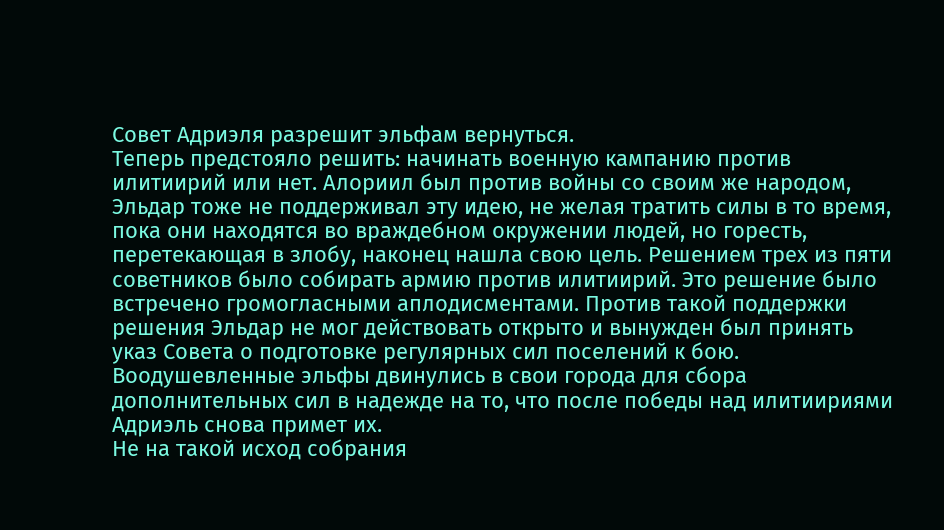Совет Адриэля разрешит эльфам вернуться.
Теперь предстояло решить: начинать военную кампанию против илитиирий или нет. Алориил был против войны со своим же народом, Эльдар тоже не поддерживал эту идею, не желая тратить силы в то время, пока они находятся во враждебном окружении людей, но горесть, перетекающая в злобу, наконец нашла свою цель. Решением трех из пяти советников было собирать армию против илитиирий. Это решение было встречено громогласными аплодисментами. Против такой поддержки решения Эльдар не мог действовать открыто и вынужден был принять указ Совета о подготовке регулярных сил поселений к бою. Воодушевленные эльфы двинулись в свои города для сбора дополнительных сил в надежде на то, что после победы над илитиириями Адриэль снова примет их.
Не на такой исход собрания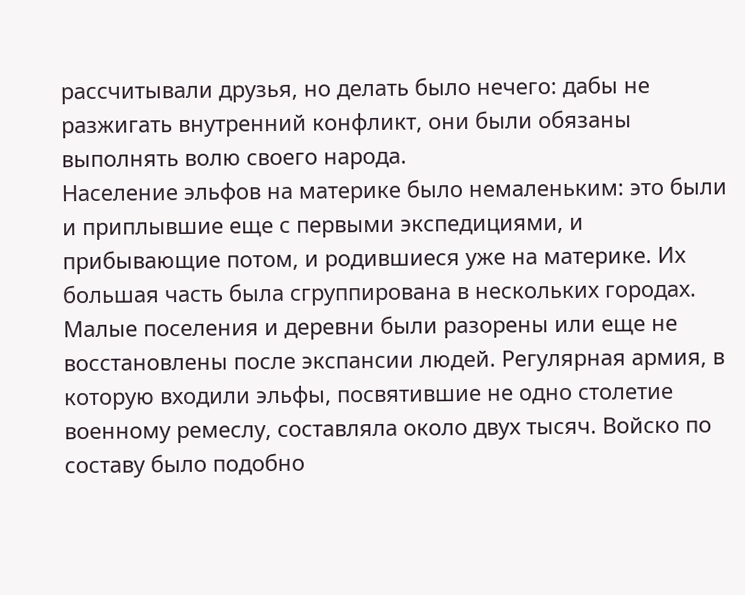рассчитывали друзья, но делать было нечего: дабы не разжигать внутренний конфликт, они были обязаны выполнять волю своего народа.
Население эльфов на материке было немаленьким: это были и приплывшие еще с первыми экспедициями, и прибывающие потом, и родившиеся уже на материке. Их большая часть была сгруппирована в нескольких городах. Малые поселения и деревни были разорены или еще не восстановлены после экспансии людей. Регулярная армия, в которую входили эльфы, посвятившие не одно столетие военному ремеслу, составляла около двух тысяч. Войско по составу было подобно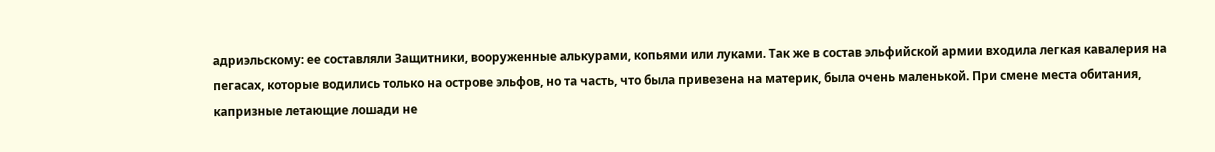адриэльскому: ее составляли Защитники, вооруженные алькурами, копьями или луками. Так же в состав эльфийской армии входила легкая кавалерия на пегасах, которые водились только на острове эльфов, но та часть, что была привезена на материк, была очень маленькой. При смене места обитания, капризные летающие лошади не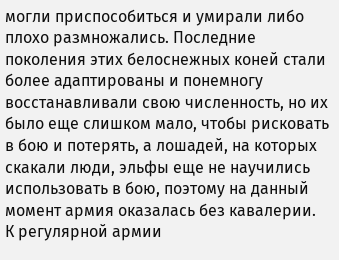могли приспособиться и умирали либо плохо размножались. Последние поколения этих белоснежных коней стали более адаптированы и понемногу восстанавливали свою численность, но их было еще слишком мало, чтобы рисковать в бою и потерять, а лошадей, на которых скакали люди, эльфы еще не научились использовать в бою, поэтому на данный момент армия оказалась без кавалерии.
К регулярной армии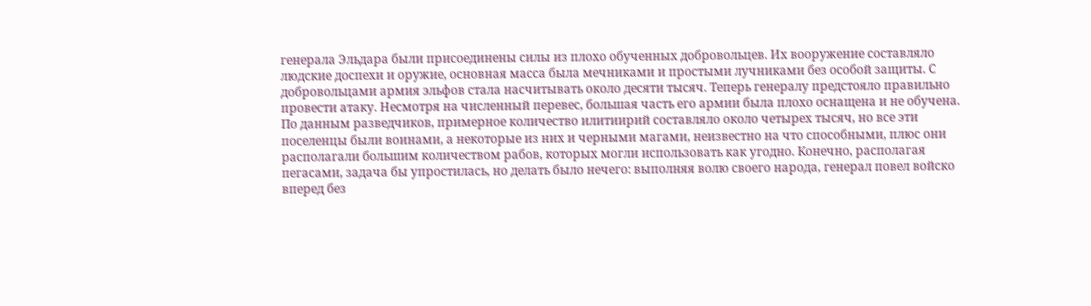генерала Эльдара были присоединены силы из плохо обученных добровольцев. Их вооружение составляло людские доспехи и оружие, основная масса была мечниками и простыми лучниками без особой защиты. С добровольцами армия эльфов стала насчитывать около десяти тысяч. Теперь генералу предстояло правильно провести атаку. Несмотря на численный перевес, большая часть его армии была плохо оснащена и не обучена.
По данным разведчиков, примерное количество илитиирий составляло около четырех тысяч, но все эти поселенцы были воинами, а некоторые из них и черными магами, неизвестно на что способными, плюс они располагали большим количеством рабов, которых могли использовать как угодно. Конечно, располагая пегасами, задача бы упростилась, но делать было нечего: выполняя волю своего народа, генерал повел войско вперед без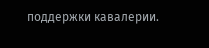поддержки кавалерии.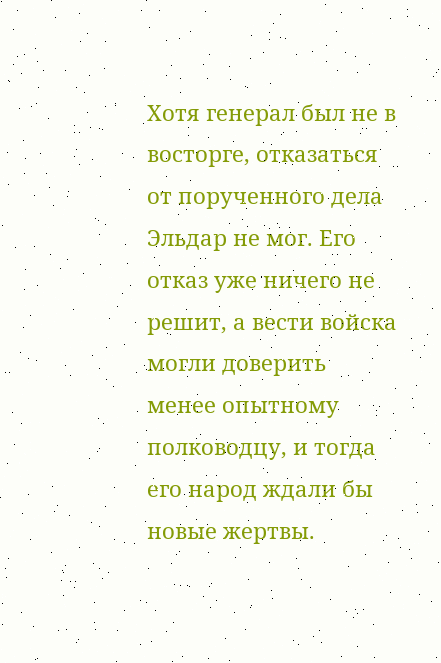Хотя генерал был не в восторге, отказаться от порученного дела Эльдар не мог. Его отказ уже ничего не решит, а вести войска могли доверить менее опытному полководцу, и тогда его народ ждали бы новые жертвы.